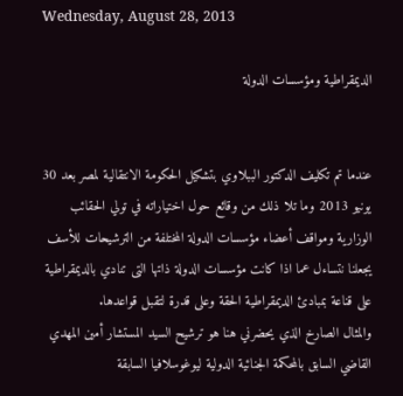Wednesday, August 28, 2013

الديمقراطية ومؤسسات الدولة


عندما تم تكليف الدكتور الببلاوي بتشكيل الحكومة الانتقالية لمصر بعد 30 يونيو 2013 وما تلا ذلك من وقائع حول اختياراته في تولي الحقائب الوزارية ومواقف أعضاء مؤسسات الدولة المختلفة من الترشيحات للأسف يجعلنا نتساءل عما اذا كانت مؤسسات الدولة ذاتها التى تنادي بالديمقراطية على قناعة بمبادئ الديمقراطية الحقة وعلى قدرة لتقبل قواعدها.
والمثال الصارخ الذي يحضرني هنا هو ترشيح السيد المستشار أمين المهدي القاضي السابق بالمحكمة الجنائية الدولية ليوغوسلافيا السابقة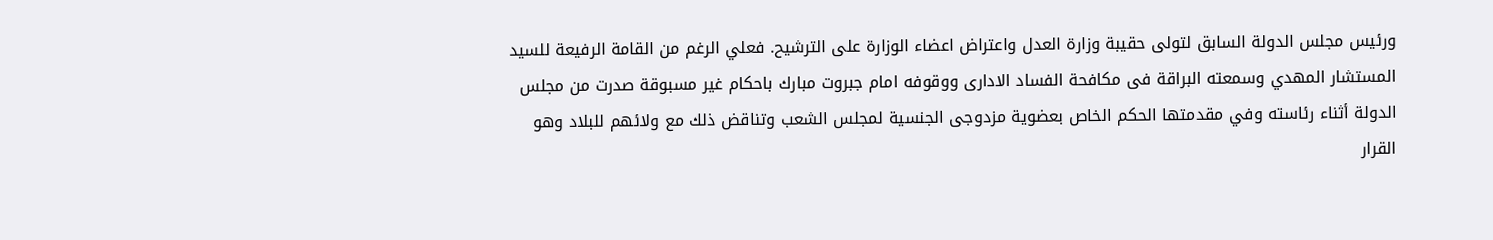ورئيس مجلس الدولة السابق لتولى حقيبة وزارة العدل واعتراض اعضاء الوزارة على الترشيح. فعلي الرغم من القامة الرفيعة للسيد المستشار المهدي وسمعته البراقة فى مكافحة الفساد الادارى ووقوفه امام جبروت مبارك باحكام غير مسبوقة صدرت من مجلس الدولة أثناء رئاسته وفي مقدمتها الحكم الخاص بعضوية مزدوجى الجنسية لمجلس الشعب وتناقض ذلك مع ولائهم للبلاد وهو القرار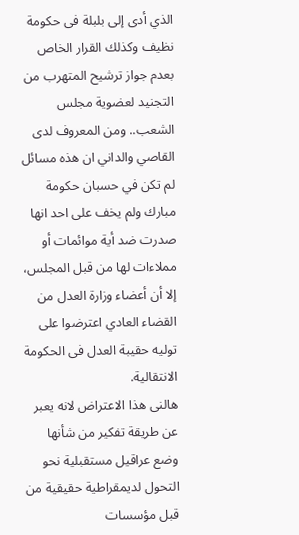الذي أدى إلى بلبلة فى حكومة نظيف وكذلك القرار الخاص بعدم جواز ترشيح المتهرب من التجنيد لعضوية مجلس الشعب.. ومن المعروف لدى القاصي والداني ان هذه مسائل لم تكن في حسبان حكومة مبارك ولم يخف على احد انها صدرت ضد أية موائمات أو مملاءات لها من قبل المجلس، إلا أن أعضاء وزارة العدل من القضاء العادي اعترضوا على توليه حقيبة العدل فى الحكومة الانتقالية.
هالنى هذا الاعتراض لانه يعبر عن طريقة تفكير من شأنها وضع عراقيل مستقبلية نحو التحول لديمقراطية حقيقية من قبل مؤسسات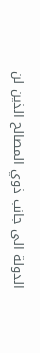الدولة الى جانب ذوي المصالح الذين لن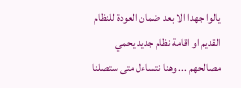يالوا جهدا الا بعد ضمان العودة للنظام القديم او اقامة نظام جديد يحمي مصالحهم ... وهنا نتساءل متى ستصلنا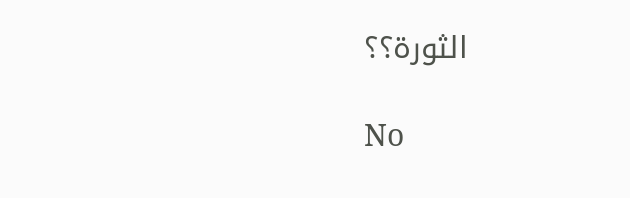الثورة؟؟

No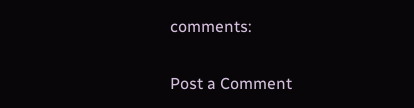comments:

Post a Comment